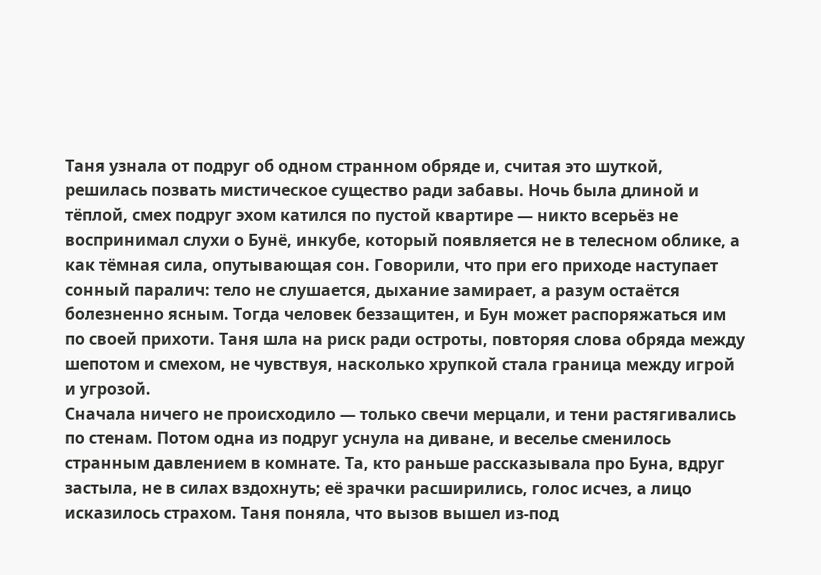Таня узнала от подруг об одном странном обряде и, считая это шуткой, решилась позвать мистическое существо ради забавы. Ночь была длиной и тёплой, смех подруг эхом катился по пустой квартире — никто всерьёз не воспринимал слухи о Бунё, инкубе, который появляется не в телесном облике, а как тёмная сила, опутывающая сон. Говорили, что при его приходе наступает сонный паралич: тело не слушается, дыхание замирает, а разум остаётся болезненно ясным. Тогда человек беззащитен, и Бун может распоряжаться им по своей прихоти. Таня шла на риск ради остроты, повторяя слова обряда между шепотом и смехом, не чувствуя, насколько хрупкой стала граница между игрой и угрозой.
Сначала ничего не происходило — только свечи мерцали, и тени растягивались по стенам. Потом одна из подруг уснула на диване, и веселье сменилось странным давлением в комнате. Та, кто раньше рассказывала про Буна, вдруг застыла, не в силах вздохнуть; её зрачки расширились, голос исчез, а лицо исказилось страхом. Таня поняла, что вызов вышел из‑под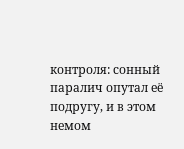контроля: сонный паралич опутал её подругу, и в этом немом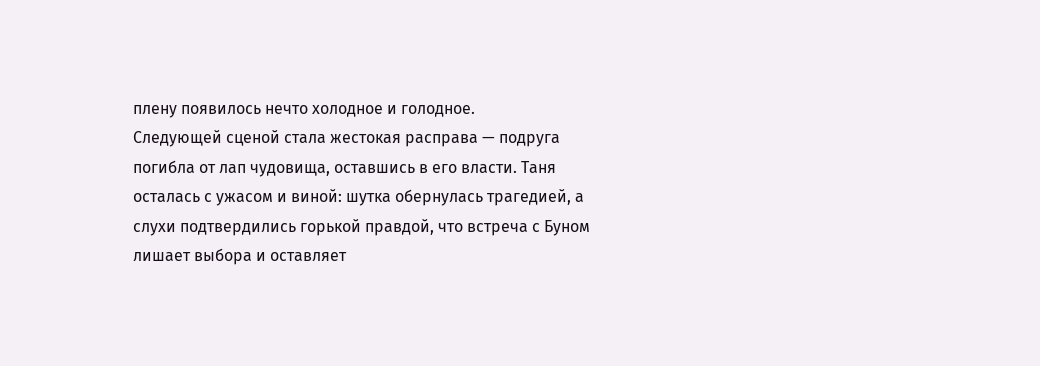плену появилось нечто холодное и голодное.
Следующей сценой стала жестокая расправа — подруга погибла от лап чудовища, оставшись в его власти. Таня осталась с ужасом и виной: шутка обернулась трагедией, а слухи подтвердились горькой правдой, что встреча с Буном лишает выбора и оставляет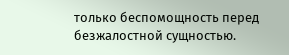только беспомощность перед безжалостной сущностью.